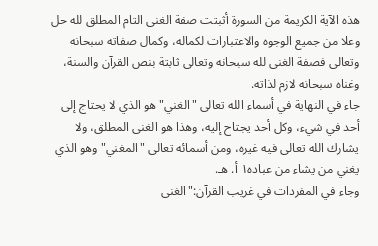هذه الآية الكريمة من السورة أثبتت صفة الغنى التام المطلق لله حل وعلا من جميع الوجوه والاعتبارات لكماله، وكمال صفاته سبحانه وتعالى فصفة الغنى لله سبحانه وتعالى ثابتة بنص القرآن والسنة، وغناه سبحانه لازم لذاته.
جاء في النهاية في أسماء الله تعالى "الغني" هو الذي لا يحتاج إلى أحد في شيء، وكل أحد يجتاح إليه، وهذا هو الغنى المطلق، ولا يشارك الله تعالى فيه غيره، ومن أسمائه تعالى "المغني" وهو الذي يغني من يشاء من عباده١ أ. هـ.
وجاء في المفردات في غريب القرآن:"الغنى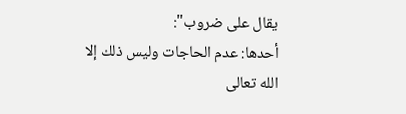يقال على ضروب":
أحدها: عدم الحاجات وليس ذلك إلا الله تعالى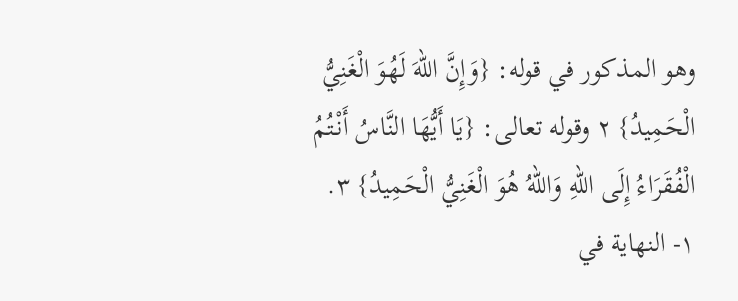وهو المذكور في قوله: {وَإِنَّ اللهَ لَهُوَ الْغَنِيُّ الْحَمِيدُ} ٢ وقوله تعالى: {يَا أَيُّهَا النَّاسُ أَنْتُمُ الْفُقَرَاءُ إِلَى اللهِ وَاللهُ هُوَ الْغَنِيُّ الْحَمِيدُ} ٣.
١- النهاية في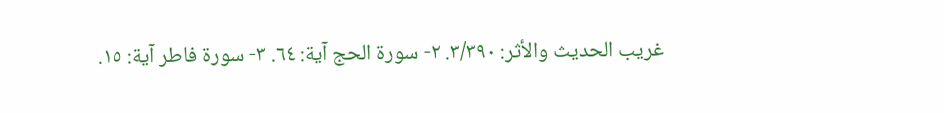غريب الحديث والأثر: ٣/٣٩٠. ٢- سورة الحج آية: ٦٤. ٣- سورة فاطر آية: ١٥.